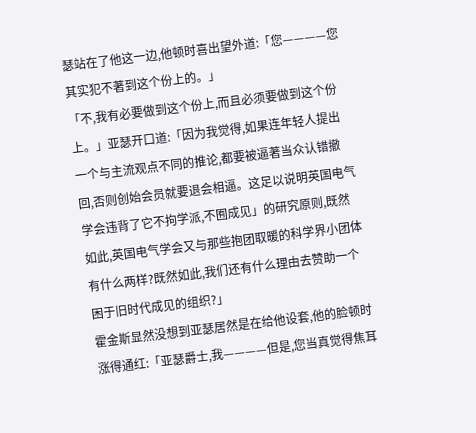瑟站在了他这一边,他顿时喜出望外道:「您————您其实犯不著到这个份上的。」
「不,我有必要做到这个份上,而且必须要做到这个份上。」亚瑟开口道:「因为我觉得,如果连年轻人提出一个与主流观点不同的推论,都要被逼著当众认错撤回,否则创始会员就要退会相逼。这足以说明英国电气学会违背了它不拘学派,不囿成见」的研究原则,既然如此,英国电气学会又与那些抱团取暖的科学界小团体有什么两样?既然如此,我们还有什么理由去赞助一个困于旧时代成见的组织?」
霍金斯显然没想到亚瑟居然是在给他设套,他的脸顿时涨得通红:「亚瑟爵士,我————但是,您当真觉得焦耳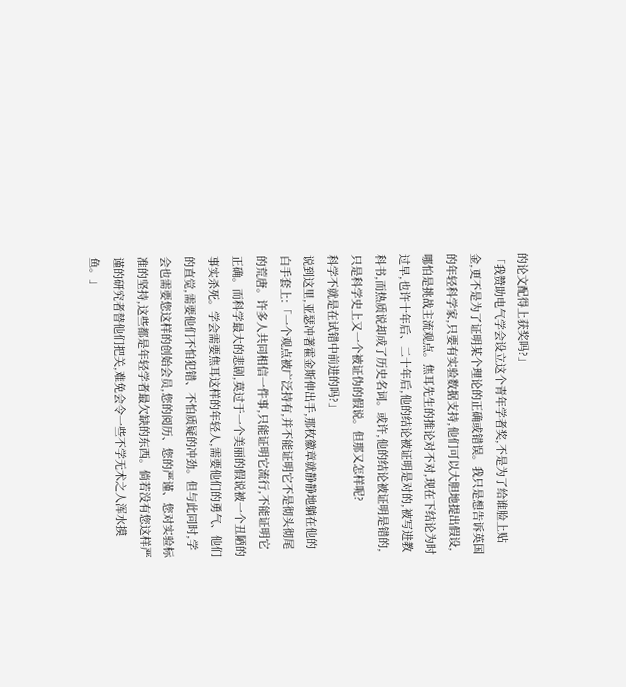的论文配得上获奖吗?」
「我赞助电气学会设立这个青年学者奖,不是为了给谁脸上贴金,更不是为了证明某个理论的正确或错误。我只是想告诉英国的年轻科学家,只要有实验数据支持,他们可以大胆地提出假设,哪怕是挑战主流观点。焦耳先生的推论对不对,现在下结论为时过早,也许十年后、二十年后,他的结论被证明是对的,被写进教科书,而热质说却成了历史名词。或许,他的结论被证明是错的,只是科学史上又一个被证伪的假说。但那又怎样呢?
科学不就是在试错中前进的吗?」
说到这里,亚瑟冲著霍金斯伸出手,那枚徽章就静静地躺在他的白手套上:「一个观点被广泛持有,并不能证明它不是彻头彻尾的荒唐。许多人共同相信一件事,只能证明它流行,不能证明它正确。而科学最大的悲剧,莫过于一个美丽的假说被一个丑陋的事实杀死。学会需要焦耳这样的年轻人,需要他们的勇气、他们的直觉,需要他们不怕犯错、不怕质疑的冲劲。但与此同时,学会也需要您这样的创始会员,您的阅历、您的严谨、您对实验标准的坚持,这些都是年轻学者最欠缺的东西。倘若没有您这样严谨的研究者替他们把关,难免会令一些不学无术之人浑水摸鱼。」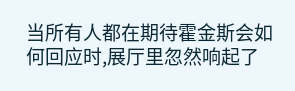当所有人都在期待霍金斯会如何回应时,展厅里忽然响起了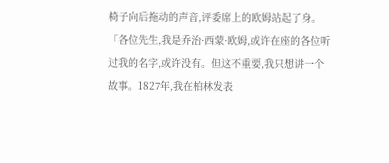椅子向后拖动的声音,评委席上的欧姆站起了身。
「各位先生,我是乔治·西蒙·欧姆,或许在座的各位听过我的名字,或许没有。但这不重要,我只想讲一个故事。1827年,我在柏林发表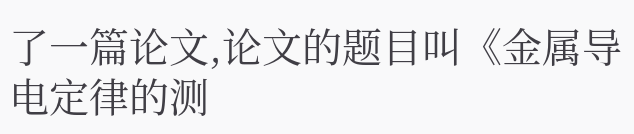了一篇论文,论文的题目叫《金属导电定律的测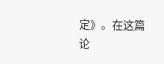定》。在这篇论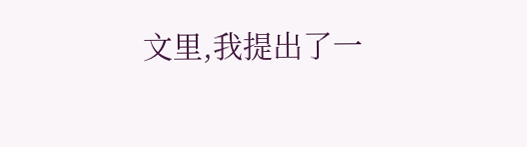文里,我提出了一